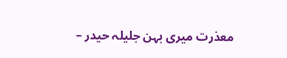معذرت میری بہن جلیلہ حیدر –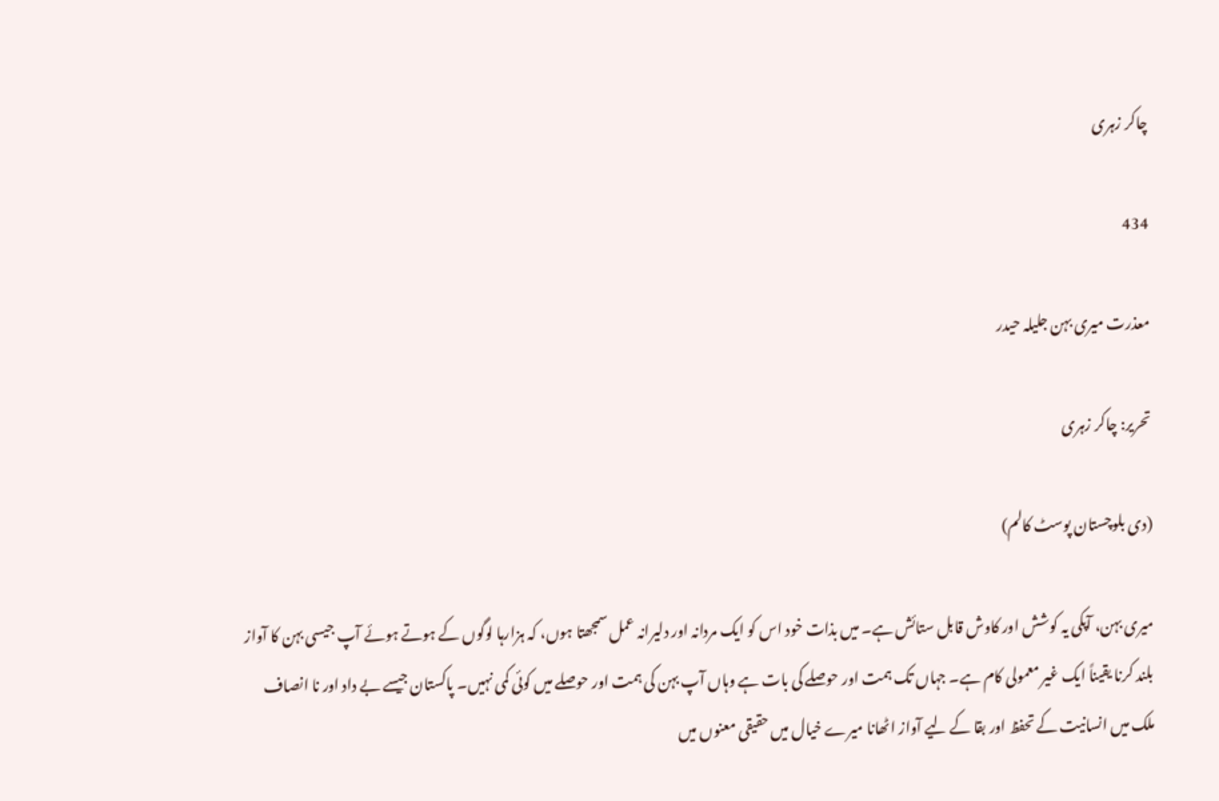چاکر زہری

434

معذرت میری بہن جلیلہ حیدر

تحریر: چاکر زہری

(دی بلوچستان پوسٹ کالم)

میری بہن، آپکی یہ کوشش اور کاوش قابل ستائش ہے۔ میں بذات خود اس کو ایک مردانہ اور دلیرانہ عمل سمجھتا ہوں، کہ ہزارہا لوگوں کے ہوتے ہوئے آپ جیسی بہن کا آواز بلند کرنا یقیناً ایک غیر معمولی کام ہے۔ جہاں تک ہمت اور حوصلے کی بات ہے وہاں آپ بہن کی ہمت اور حوصلے میں کوئی کمی نہیں۔ پاکستان جیسے بے داد اور نا انصاف ملک میں انسانیت کے تحفظ اور بقا کے لیے آواز اٹھانا میرے خیال میں حقیقی معنوں میں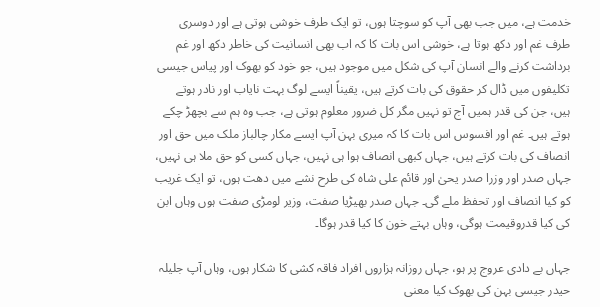خدمت ہے، میں جب بھی آپ کو سوچتا ہوں، تو ایک طرف خوشی ہوتی ہے اور دوسری طرف غم اور دکھ ہوتا ہے، خوشی اس بات کا کہ اب بھی انسانیت کی خاطر دکھ اور غم برداشت کرنے والے انسان آپ کی شکل میں موجود ہیں، جو خود کو بھوک اور پیاس جیسی تکلیفوں میں ڈال کر حقوق کی بات کرتے ہیں، یقیناً ایسے لوگ بہت نایاب اور نادر ہوتے ہیں، جن کی قدر ہمیں آج تو نہیں مگر کل ضرور معلوم ہوتی ہے، جب وہ ہم سے بچھڑ چکے ہوتے ہیں۔ غم اور افسوس اس بات کا کہ میری بہن آپ ایسے مکار چالباز ملک میں حق اور انصاف کی بات کرتے ہیں، جہاں کبھی انصاف ہوا ہی نہیں، جہاں کسی کو حق ملا ہی نہیں، جہاں صدر اور وزرا صدر یحیٰ اور قائم علی شاہ کی طرح نشے میں دھت ہوں، تو ایک غریب کو کیا انصاف اور تحفظ ملے گی۔ جہاں صدر بھیڑیا صفت، وزیر لومڑی صفت ہوں وہاں ابن کی کیا قدروقیمت ہوگی، وہاں بہتے خون کا کیا قدر ہوگا۔

جہاں بے دادی عروج پر ہو، جہاں روزانہ ہزاروں افراد فاقہ کشی کا شکار ہوں، وہاں آپ جلیلہ حیدر جیسی بہن کی بھوک کیا معنی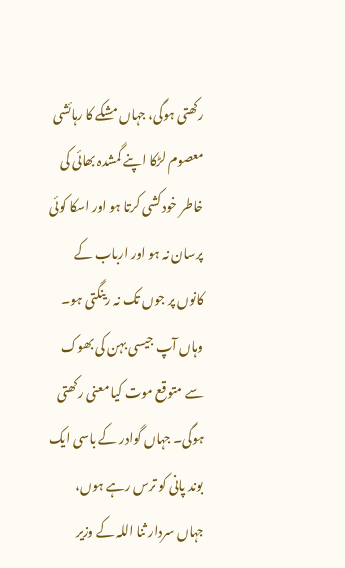رکھتی ہوگی، جہاں مشکے کا رہائشی معصوم لڑکا اپنے گمشدہ بھائی کی خاطر خودکشی کرتا ہو اور اسکا کوئی پرسان نہ ہو اور ارباب کے کانوں پر جوں تک نہ رینگتی ہو۔ وہاں آپ جیسی بہن کی بھوک سے متوقع موت کیا معنی رکھتی ہوگی۔ جہاں گوادر کے باسی ایک بوند پانی کو ترس رہے ہوں، جہاں سردار ثنا اللہ کے وزیر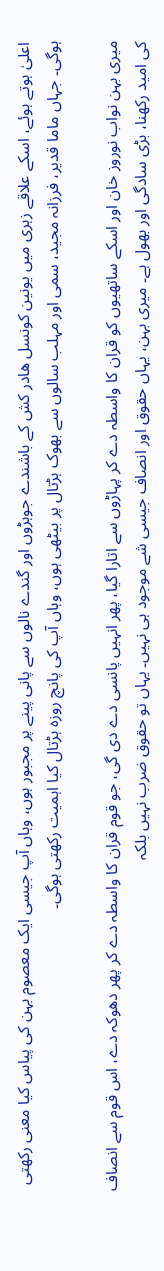اعلیٰ ہوتے ہوئے، اسکے علاقے زہری میں یونین کونسل ھادر کش کے باشندے جوہڑوں اور گندے نالوں سے پانی پینے پر مجبور ہوں، وہاں آپ جیسی ایک معصوم بہن کی پیاس کیا معنی رکھتی ہوگی۔ جہاں ماما قدیر، فرزانہ مجید، سمی اور مہلب سالوں سے بھوک ہڑتال پر بیٹھی ہوں، وہاں آپ کی پانچ روزہ ہڑتال کیا اہمیت رکھتی ہوگی۔

میری بہن نواب نوروز خان اور اسکے ساتھیوں کو قران کا واسطہ دے کر پہاڑوں سے اتارا گیا، پھر انہیں پانسی دے دی گی، جو قوم قران کا واسطہ دے کر پھر دھوکہ دے، اس قوم سے انصاف کی امید رکھنا، بڑی سادگی اور بھول ہے۔ میری بہن، یہاں حقوق اور انصاف جیسی شے موجود ہی نہیں۔ یہاں تو حقوق ضرب نہیں بلکہ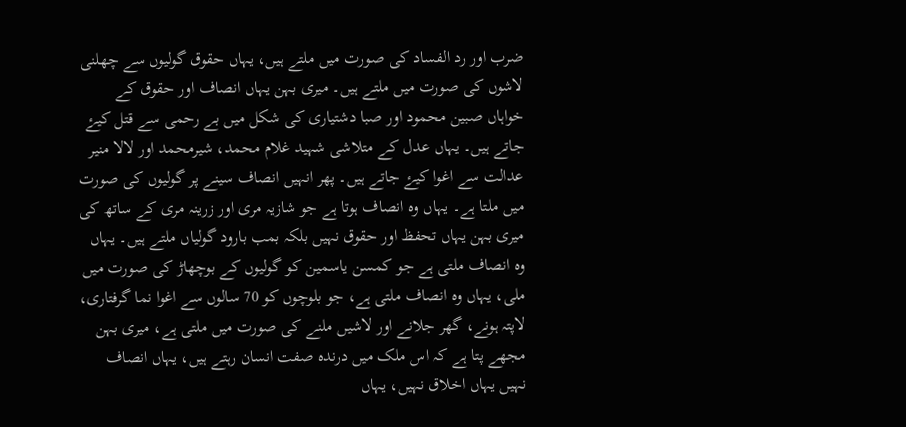ضرب اور رد الفساد کی صورت میں ملتے ہیں، یہاں حقوق گولیوں سے چھلنی لاشوں کی صورت میں ملتے ہیں۔ میری بہن یہاں انصاف اور حقوق کے خواہاں صبین محمود اور صبا دشتیاری کی شکل میں بے رحمی سے قتل کیۓ جاتے ہیں۔ یہاں عدل کے متلاشی شہید غلام محمد، شیرمحمد اور لالا منیر عدالت سے اغوا کیۓ جاتے ہیں۔ پھر انہیں انصاف سینے پر گولیوں کی صورت میں ملتا ہے۔ یہاں وہ انصاف ہوتا ہے جو شازیہ مری اور زرینہ مری کے ساتھ کی میری بہن یہاں تحفظ اور حقوق نہیں بلکہ بمب بارود گولیاں ملتے ہیں۔ یہاں وہ انصاف ملتی ہے جو کمسن یاسمین کو گولیوں کے بوچھاڑ کی صورت میں ملی، یہاں وہ انصاف ملتی ہے، جو بلوچوں کو 70 سالوں سے اغوا نما گرفتاری، لاپتہ ہونے، گھر جلانے اور لاشیں ملنے کی صورت میں ملتی ہے، میری بہن مجھے پتا ہے کہ اس ملک میں درندہ صفت انسان رہتے ہیں، یہاں انصاف نہیں یہاں اخلاق نہیں، یہاں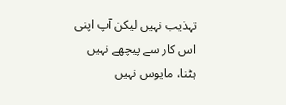تہذیب نہیں لیکن آپ اپنی اس کار سے پیچھے نہیں ہٹنا، مایوس نہیں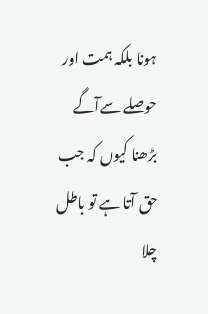ہونا بلکہ ہمت اور حوصلے سےآگے بڑھنا کیوں کہ جب حق آتا ہے تو باطل چلا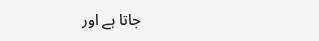جاتا ہے اور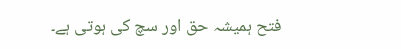فتح ہمیشہ حق اور سچ کی ہوتی ہے۔